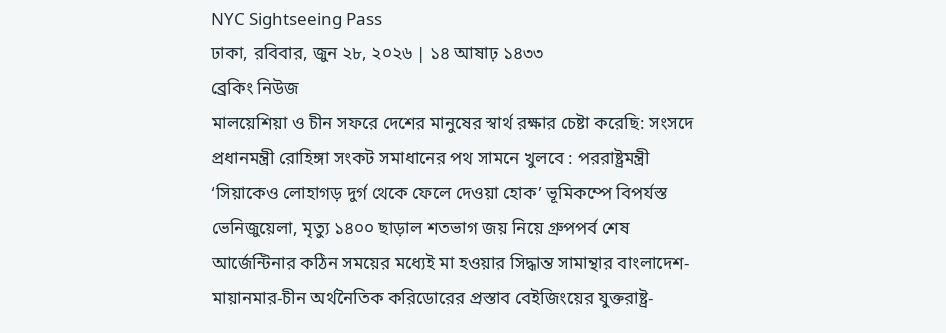NYC Sightseeing Pass
ঢাকা, রবিবার, জুন ২৮, ২০২৬ | ১৪ আষাঢ় ১৪৩৩
ব্রেকিং নিউজ
মালয়েশিয়া ও চীন সফরে দেশের মানুষের স্বার্থ রক্ষার চেষ্টা করেছি: সংসদে প্রধানমন্ত্রী রোহিঙ্গা সংকট সমাধানের পথ সামনে খুলবে : পররাষ্ট্রমন্ত্রী ‘সিয়াকেও লোহাগড় দুর্গ থেকে ফেলে দেওয়া হোক’ ভূমিকম্পে বিপর্যস্ত ভেনিজুয়েলা, মৃত্যু ১৪০০ ছাড়াল শতভাগ জয় নিয়ে গ্রুপপর্ব শেষ আর্জেন্টিনার কঠিন সময়ের মধ্যেই মা হওয়ার সিদ্ধান্ত সামান্থার বাংলাদেশ-মায়ানমার-চীন অর্থনৈতিক করিডোরের প্রস্তাব বেইজিংয়ের যুক্তরাষ্ট্র-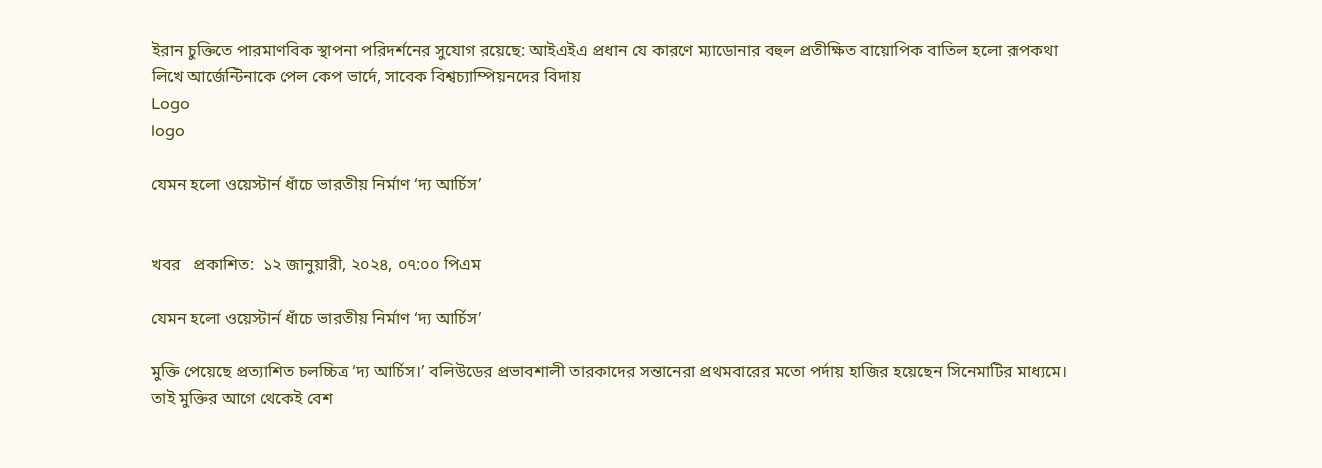ইরান চুক্তিতে পারমাণবিক স্থাপনা পরিদর্শনের সুযোগ রয়েছে: আইএইএ প্রধান যে কারণে ম্যাডোনার বহুল প্রতীক্ষিত বায়োপিক বাতিল হলো রূপকথা লিখে আর্জেন্টিনাকে পেল কেপ ভার্দে, সাবেক বিশ্বচ্যাম্পিয়নদের বিদায়
Logo
logo

যেমন হলো ওয়েস্টার্ন ধাঁচে ভারতীয় নির্মাণ ‘দ্য আর্চিস’


খবর   প্রকাশিত:  ১২ জানুয়ারী, ২০২৪, ০৭:০০ পিএম

যেমন হলো ওয়েস্টার্ন ধাঁচে ভারতীয় নির্মাণ ‘দ্য আর্চিস’

মুক্তি পেয়েছে প্রত্যাশিত চলচ্চিত্র ‘দ্য আর্চিস।’ বলিউডের প্রভাবশালী তারকাদের সন্তানেরা প্রথমবারের মতো পর্দায় হাজির হয়েছেন সিনেমাটির মাধ্যমে। তাই মুক্তির আগে থেকেই বেশ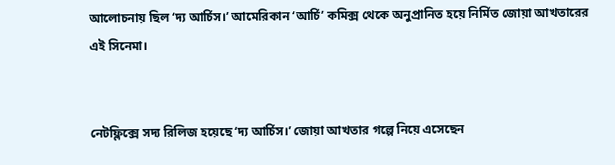আলোচনায় ছিল ‘দ্য আর্চিস।’ আমেরিকান ‘আর্চি’ কমিক্স থেকে অনুপ্রানিত হয়ে নির্মিত জোয়া আখতারের এই সিনেমা।


নেটফ্লিক্সে সদ্য রিলিজ হয়েছে ‘দ্য আর্চিস।’ জোয়া আখতার গল্পে নিয়ে এসেছেন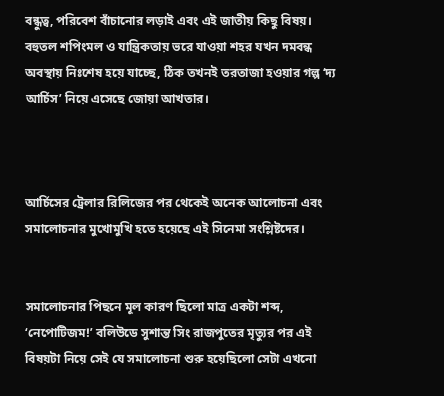বন্ধুত্ব, পরিবেশ বাঁচানোর লড়াই এবং এই জাতীয় কিছু বিষয়। বহুতল শপিংমল ও যান্ত্রিকতায় ভরে যাওয়া শহর যখন দমবন্ধ অবস্থায় নিঃশেষ হয়ে যাচ্ছে, ঠিক তখনই তরতাজা হওয়ার গল্প ‘দ্য আর্চিস’ নিয়ে এসেছে জোয়া আখতার।



আর্চিসের ট্রেলার রিলিজের পর থেকেই অনেক আলোচনা এবং সমালোচনার মুখোমুখি হতে হয়েছে এই সিনেমা সংশ্লিষ্টদের।


সমালোচনার পিছনে মূল কারণ ছিলো মাত্র একটা শব্দ, ‘নেপোটিজম!’ বলিউডে সুশান্ত সিং রাজপুতের মৃত্যুর পর এই বিষয়টা নিয়ে সেই যে সমালোচনা শুরু হয়েছিলো সেটা এখনো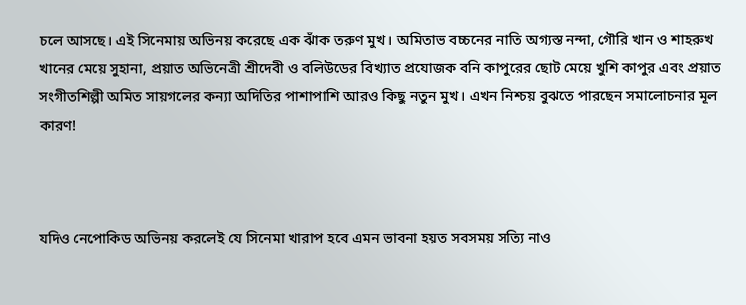চলে আসছে। এই সিনেমায় অভিনয় করেছে এক ঝাঁক তরুণ মুখ। অমিতাভ বচ্চনের নাতি অগ্যস্ত নন্দা, গৌরি খান ও শাহরুখ খানের মেয়ে সুহানা, প্রয়াত অভিনেত্রী শ্রীদেবী ও বলিউডের বিখ্যাত প্রযোজক বনি কাপুরের ছোট মেয়ে খুশি কাপুর এবং প্রয়াত সংগীতশিল্পী অমিত সায়গলের কন্যা অদিতির পাশাপাশি আরও কিছু নতুন মুখ। এখন নিশ্চয় বুঝতে পারছেন সমালোচনার মূল কারণ!



যদিও নেপোকিড অভিনয় করলেই যে সিনেমা খারাপ হবে এমন ভাবনা হয়ত সবসময় সত্যি নাও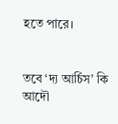হতে পারে।


তবে ‘দ্য আর্চিস’ কি আদৌ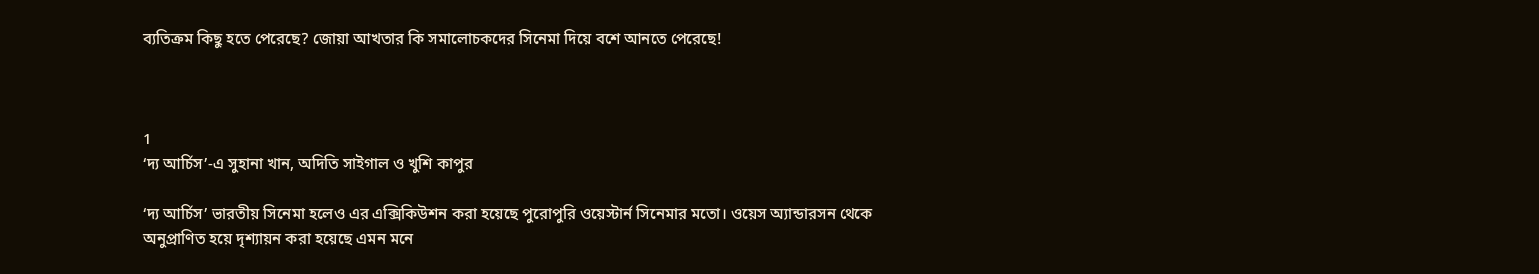ব্যতিক্রম কিছু হতে পেরেছে? জোয়া আখতার কি সমালোচকদের সিনেমা দিয়ে বশে আনতে পেরেছে!



1
‘দ্য আর্চিস’-এ সুহানা খান, অদিতি সাইগাল ও খুশি কাপুর

‘দ্য আর্চিস’ ভারতীয় সিনেমা হলেও এর এক্সিকিউশন করা হয়েছে পুরোপুরি ওয়েস্টার্ন সিনেমার মতো। ওয়েস অ্যান্ডারসন থেকে অনুপ্রাণিত হয়ে দৃশ্যায়ন করা হয়েছে এমন মনে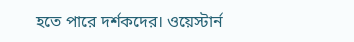হতে পারে দর্শকদের। ওয়েস্টার্ন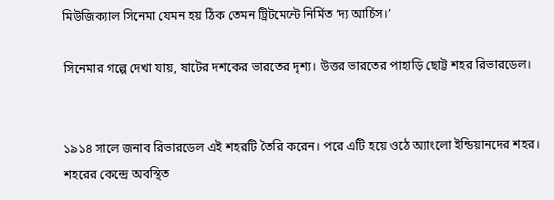মিউজিক্যাল সিনেমা যেমন হয় ঠিক তেমন ট্রিটমেন্টে নির্মিত ‘দ্য আর্চিস।’

সিনেমার গল্পে দেখা যায়, ষাটের দশকের ভারতের দৃশ্য। উত্তর ভারতের পাহাড়ি ছোট্ট শহর রিভারডেল।


১৯১৪ সালে জনাব রিভারডেল এই শহরটি তৈরি করেন। পরে এটি হয়ে ওঠে অ্যাংলো ইন্ডিয়ানদের শহর। শহরের কেন্দ্রে অবস্থিত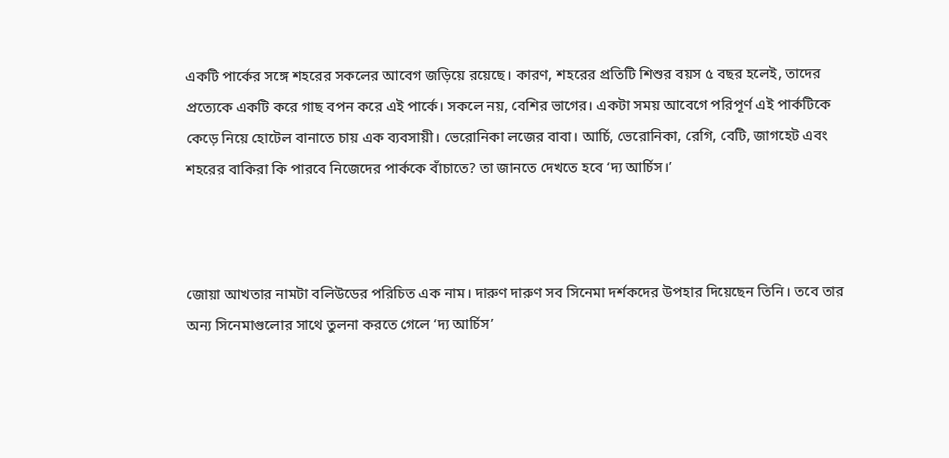একটি পার্কের সঙ্গে শহরের সকলের আবেগ জড়িয়ে রয়েছে। কারণ, শহরের প্রতিটি শিশুর বয়স ৫ বছর হলেই, তাদের প্রত্যেকে একটি করে গাছ বপন করে এই পার্কে। সকলে নয়, বেশির ভাগের। একটা সময় আবেগে পরিপূর্ণ এই পার্কটিকে কেড়ে নিয়ে হোটেল বানাতে চায় এক ব্যবসায়ী। ভেরোনিকা লজের বাবা। আর্চি, ভেরোনিকা, রেগি, বেটি, জাগহেট এবং শহরের বাকিরা কি পারবে নিজেদের পার্ককে বাঁচাতে? তা জানতে দেখতে হবে ‘দ্য আর্চিস।’



জোয়া আখতার নামটা বলিউডের পরিচিত এক নাম। দারুণ দারুণ সব সিনেমা দর্শকদের উপহার দিয়েছেন তিনি। তবে তার অন্য সিনেমাগুলোর সাথে তুলনা করতে গেলে ‘দ্য আর্চিস’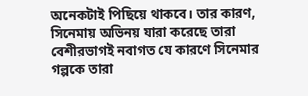অনেকটাই পিছিয়ে থাকবে। তার কারণ, সিনেমায় অভিনয় যারা করেছে তারা বেশীরভাগই নবাগত যে কারণে সিনেমার গল্পকে তারা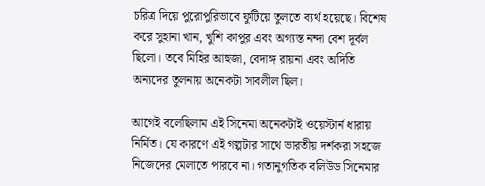চরিত্র দিয়ে পুরোপুরিভাবে ফুটিয়ে তুলতে ব্যর্থ হয়েছে। বিশেষ করে সুহানা খান, খুশি কাপুর এবং অগ্যস্ত নন্দা বেশ দূর্বল ছিলো। তবে মিহির আহুজা, বেদাঙ্গ রায়না এবং অদিতি অন্যদের তুলনায় অনেকটা সাবলীল ছিল।

আগেই বলেছিলাম এই সিনেমা অনেকটাই ওয়েস্টার্ন ধারায় নির্মিত। যে কারণে এই গল্পটার সাথে ভারতীয় দর্শকরা সহজে নিজেদের মেলাতে পারবে না। গতানুগতিক বলিউড সিনেমার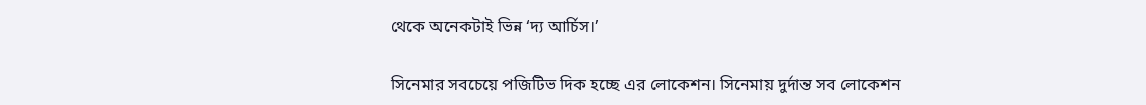থেকে অনেকটাই ভিন্ন ‘দ্য আর্চিস।’

সিনেমার সবচেয়ে পজিটিভ দিক হচ্ছে এর লোকেশন। সিনেমায় দুর্দান্ত সব লোকেশন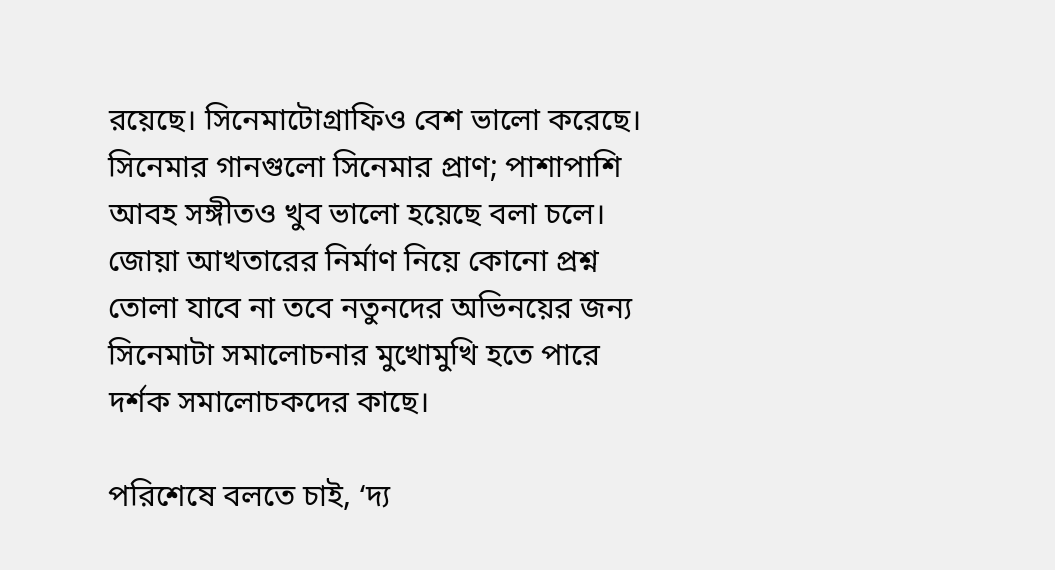রয়েছে। সিনেমাটোগ্রাফিও বেশ ভালো করেছে। সিনেমার গানগুলো সিনেমার প্রাণ; পাশাপাশি আবহ সঙ্গীতও খুব ভালো হয়েছে বলা চলে। জোয়া আখতারের নির্মাণ নিয়ে কোনো প্রশ্ন তোলা যাবে না তবে নতুনদের অভিনয়ের জন্য সিনেমাটা সমালোচনার মুখোমুখি হতে পারে দর্শক সমালোচকদের কাছে।

পরিশেষে বলতে চাই, ‘দ্য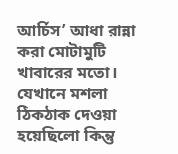আর্চিস’ আধা রান্না করা মোটামুটি খাবারের মতো। যেখানে মশলা ঠিকঠাক দেওয়া হয়েছিলো কিন্তু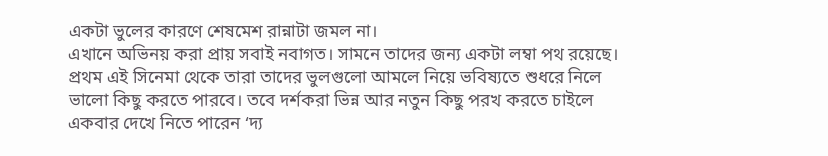একটা ভুলের কারণে শেষমেশ রান্নাটা জমল না।
এখানে অভিনয় করা প্রায় সবাই নবাগত। সামনে তাদের জন্য একটা লম্বা পথ রয়েছে। প্রথম এই সিনেমা থেকে তারা তাদের ভুলগুলো আমলে নিয়ে ভবিষ্যতে শুধরে নিলে ভালো কিছু করতে পারবে। তবে দর্শকরা ভিন্ন আর নতুন কিছু পরখ করতে চাইলে একবার দেখে নিতে পারেন ‘দ্য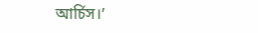আর্চিস।’